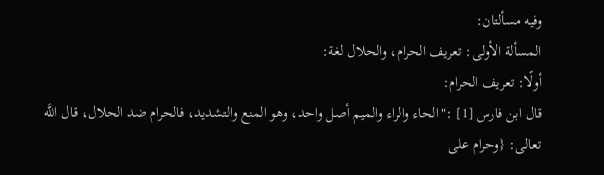وفيه مسألتان:
المسألة الأولى: تعريف الحرام، والحلال لغة:
أولًا: تعريف الحرام:
قال ابن فارس [1] :"الحاء والراء والميم أصل واحد، وهو المنع والتشديد، فالحرام ضد الحلال، قال اللَّه تعالى: {وحرام على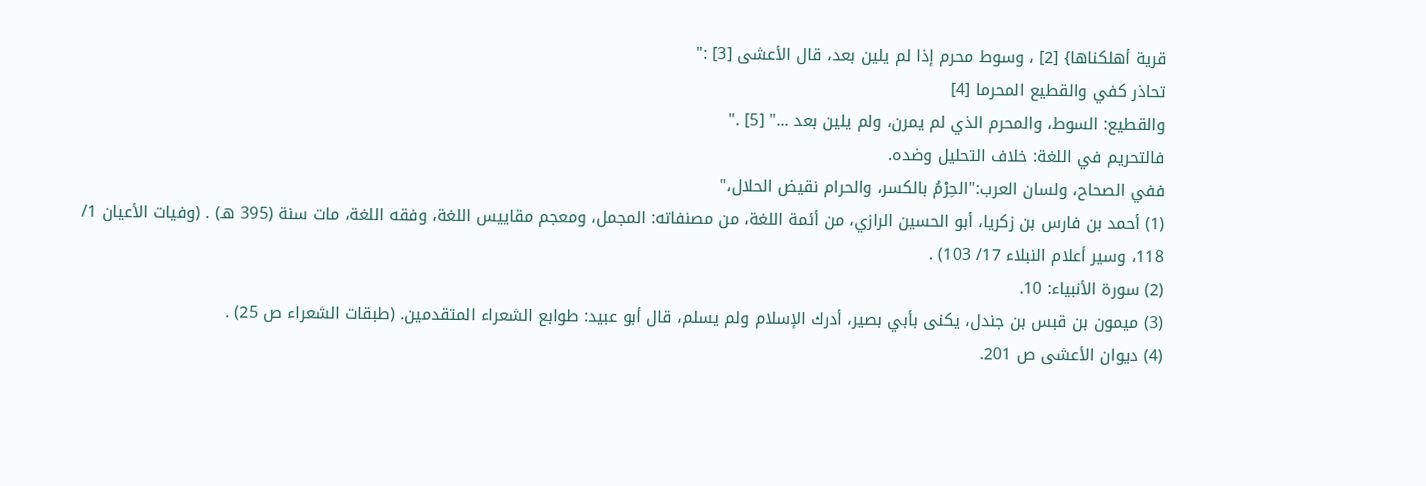قرية أهلكناها} [2] ، وسوط محرم إذا لم يلين بعد، قال الأعشى [3] :"
تحاذر كفي والقطيع المحرما [4]
والقطيع: السوط، والمحرم الذي لم يمرن، ولم يلين بعد ..." [5] ."
فالتحريم في اللغة: خلاف التحليل وضده.
ففي الصحاح، ولسان العرب:"الحِرْمُ بالكسر، والحرام نقيض الحلال،"
(1) أحمد بن فارس بن زكريا، أبو الحسين الرازي، من أئمة اللغة، من مصنفاته: المجمل، ومعجم مقاييس اللغة، وفقه اللغة، مات سنة (395 هـ) . (وفيات الأعيان 1/ 118، وسير أعلام النبلاء 17/ 103) .
(2) سورة الأنبياء: 10.
(3) ميمون بن قبس بن جندل، يكنى بأبي بصير، أدرك الإسلام ولم يسلم، قال أبو عبيد: طوابع الشعراء المتقدمين. (طبقات الشعراء ص 25) .
(4) ديوان الأعشى ص 201.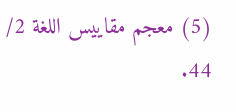(5) معجم مقاييس اللغة 2/ 44.